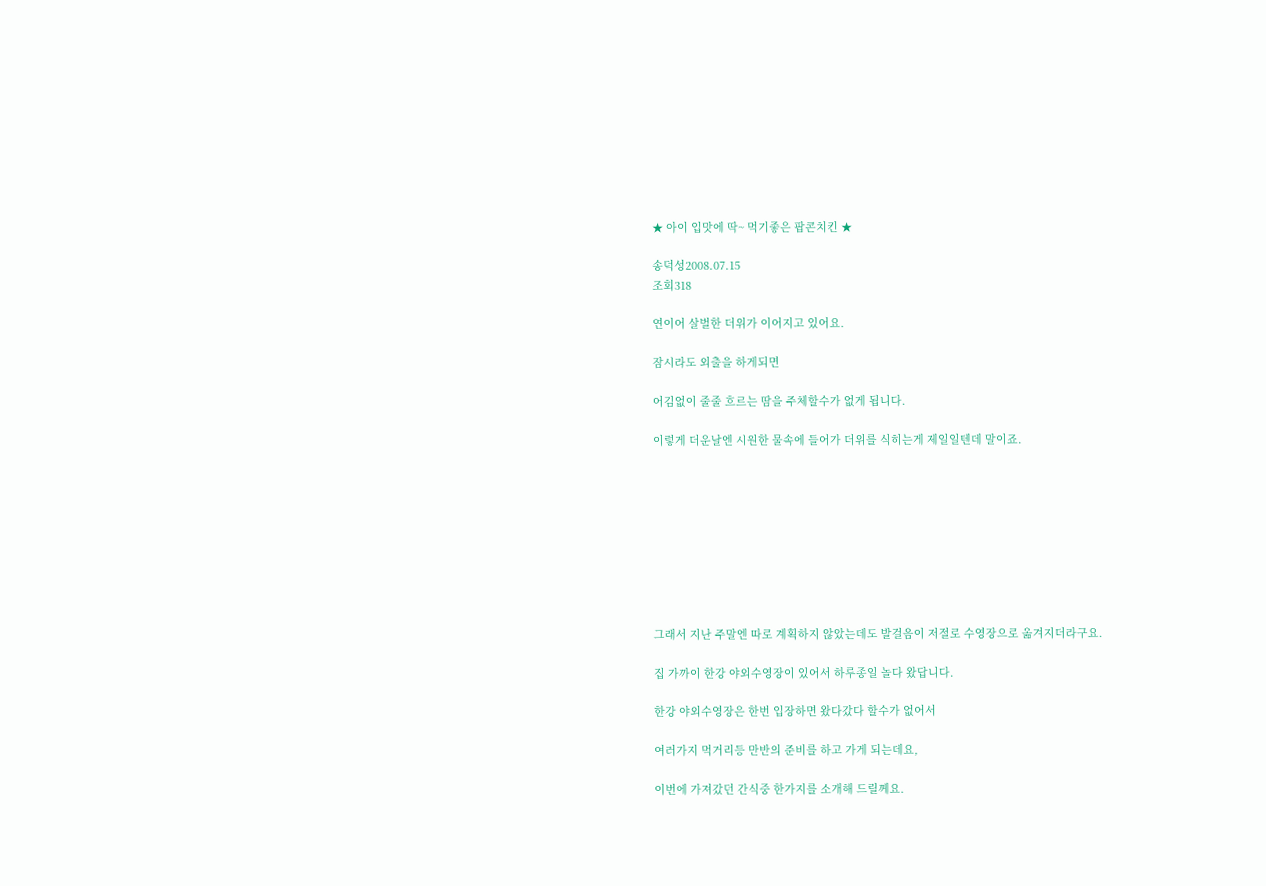★ 아이 입맛에 딱~ 먹기좋은 팝콘치킨 ★

송덕성2008.07.15
조회318

연이어 살벌한 더위가 이어지고 있어요.

잠시라도 외출을 하게되면

어김없이 줄줄 흐르는 땀을 주체할수가 없게 됩니다.

이렇게 더운날엔 시원한 물속에 들어가 더위를 식히는게 제일일텐데 말이죠.









그래서 지난 주말엔 따로 계획하지 않았는데도 발걸음이 저절로 수영장으로 옮겨지더라구요.

집 가까이 한강 야외수영장이 있어서 하루종일 놀다 왔답니다.

한강 야외수영장은 한번 입장하면 왔다갔다 할수가 없어서

여러가지 먹거리등 만반의 준비를 하고 가게 되는데요,

이번에 가져갔던 간식중 한가지를 소개해 드릴께요.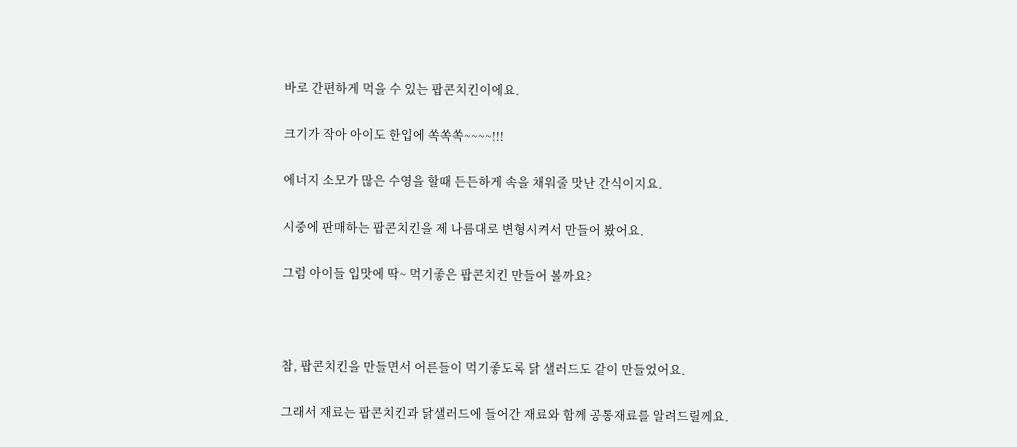바로 간편하게 먹을 수 있는 팝콘치킨이에요.

크기가 작아 아이도 한입에 쏙쏙쏙~~~~!!!

에너지 소모가 많은 수영을 할때 든든하게 속을 채워줄 맛난 간식이지요.

시중에 판매하는 팝콘치킨을 제 나름대로 변형시켜서 만들어 봤어요.

그럼 아이들 입맛에 딱~ 먹기좋은 팝콘치킨 만들어 볼까요?



참, 팝콘치킨을 만들면서 어른들이 먹기좋도록 닭 샐러드도 같이 만들었어요.

그래서 재료는 팝콘치킨과 닭샐러드에 들어간 재료와 함께 공통재료를 알려드릴께요.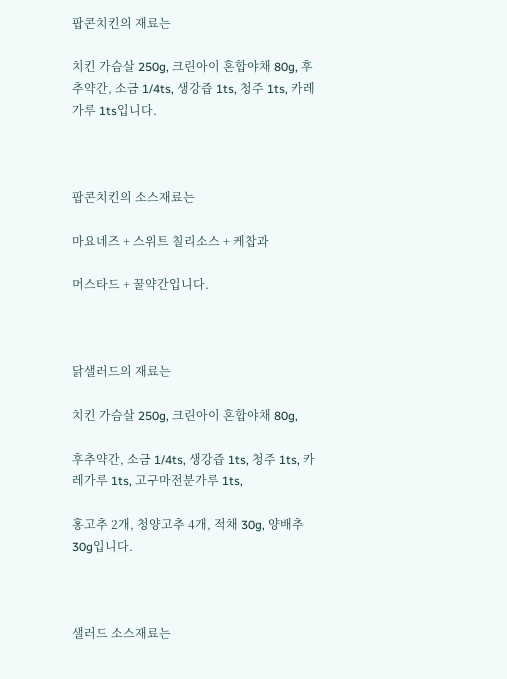팝콘치킨의 재료는

치킨 가슴살 250g, 크린아이 혼합야채 80g, 후추약간, 소금 1/4ts, 생강즙 1ts, 청주 1ts, 카레가루 1ts입니다.



팝콘치킨의 소스재료는

마요네즈 + 스위트 칠리소스 + 케찹과

머스타드 + 꿀약간입니다.



닭샐러드의 재료는

치킨 가슴살 250g, 크린아이 혼합야채 80g,

후추약간, 소금 1/4ts, 생강즙 1ts, 청주 1ts, 카레가루 1ts, 고구마전분가루 1ts,

홍고추 2개, 청양고추 4개, 적채 30g, 양배추 30g입니다.



샐러드 소스재료는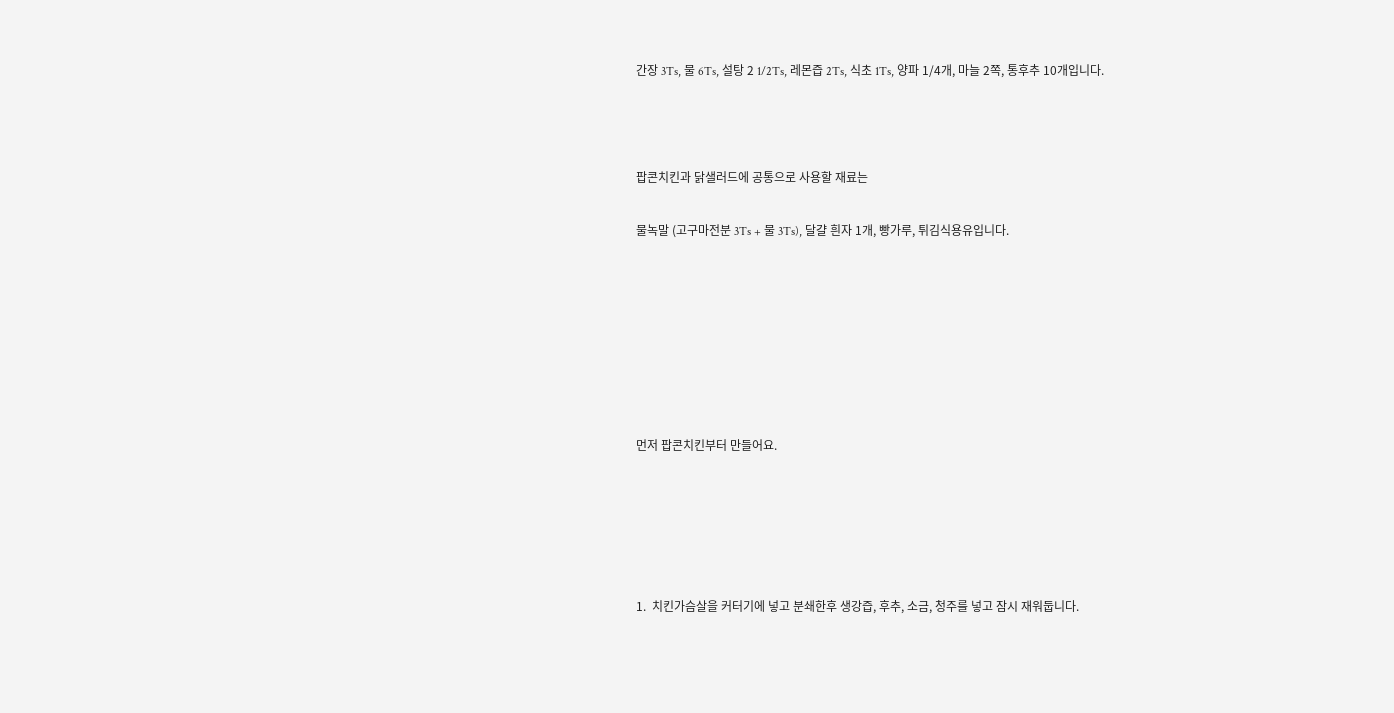간장 3Ts, 물 6Ts, 설탕 2 1/2Ts, 레몬즙 2Ts, 식초 1Ts, 양파 1/4개, 마늘 2쪽, 통후추 10개입니다.



팝콘치킨과 닭샐러드에 공통으로 사용할 재료는

물녹말 (고구마전분 3Ts + 물 3Ts), 달걀 흰자 1개, 빵가루, 튀김식용유입니다.







먼저 팝콘치킨부터 만들어요.





1.  치킨가슴살을 커터기에 넣고 분쇄한후 생강즙, 후추, 소금, 청주를 넣고 잠시 재워둡니다.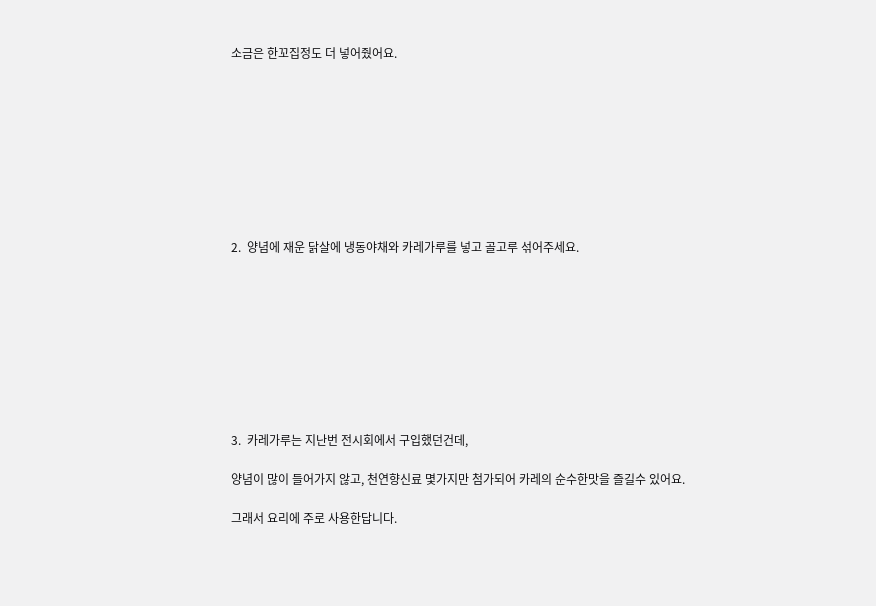소금은 한꼬집정도 더 넣어줬어요.









2.  양념에 재운 닭살에 냉동야채와 카레가루를 넣고 골고루 섞어주세요.









3.  카레가루는 지난번 전시회에서 구입했던건데,

양념이 많이 들어가지 않고, 천연향신료 몇가지만 첨가되어 카레의 순수한맛을 즐길수 있어요.

그래서 요리에 주로 사용한답니다.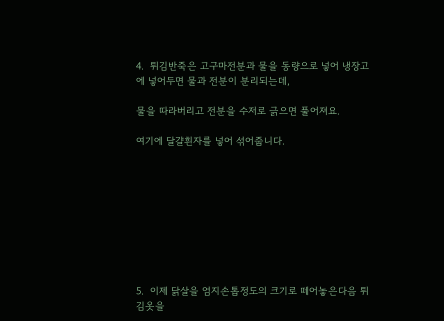4.  튀김반죽은 고구마전분과 물을 동량으로 넣어 냉장고에 넣어두면 물과 전분이 분리되는데,

물을 따라버리고 전분을 수저로 긁으면 풀어져요.

여기에 달걀흰자를 넣어 섞어줍니다.









5.  이제 닭살을 엄지손톱정도의 크기로 떼어놓은다음 튀김옷을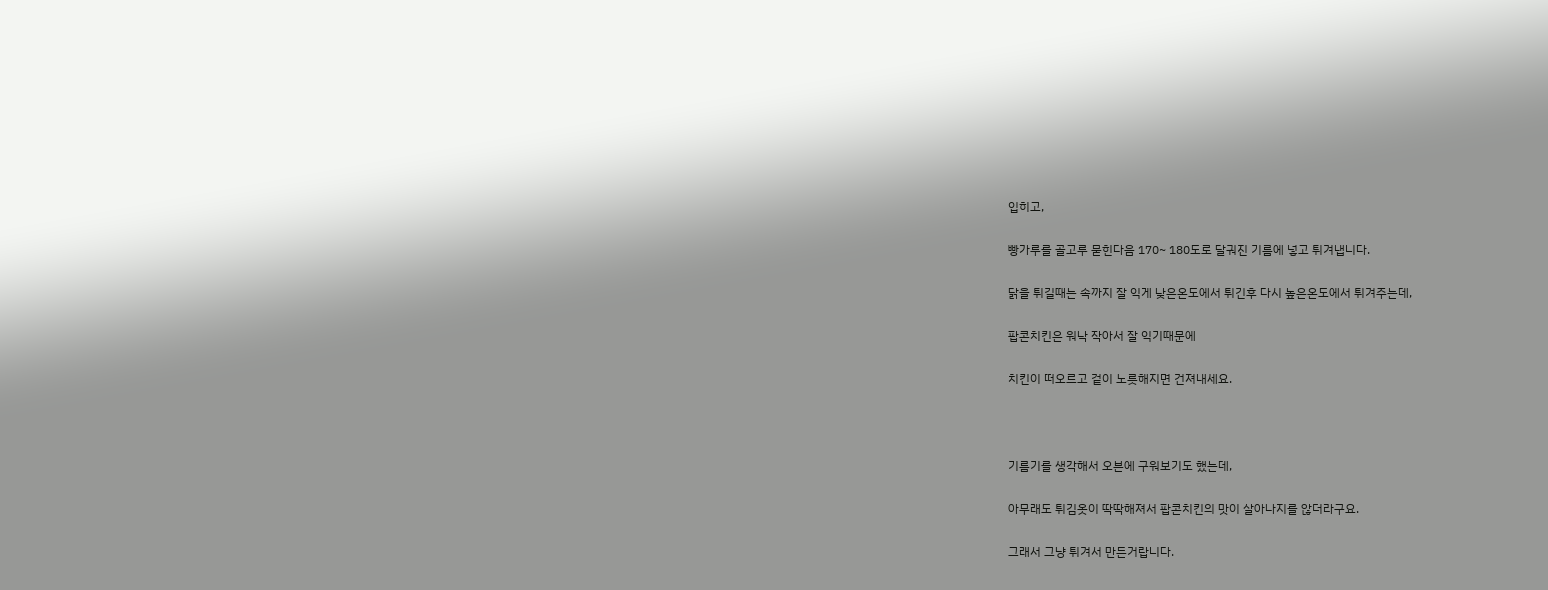입히고,

빵가루를 골고루 묻힌다음 170~ 180도로 달궈진 기름에 넣고 튀겨냅니다.

닭을 튀길때는 속까지 잘 익게 낮은온도에서 튀긴후 다시 높은온도에서 튀겨주는데,

팝콘치킨은 워낙 작아서 잘 익기때문에

치킨이 떠오르고 겉이 노릇해지면 건져내세요.



기름기를 생각해서 오븐에 구워보기도 했는데,

아무래도 튀김옷이 딱딱해져서 팝콘치킨의 맛이 살아나지를 않더라구요.

그래서 그냥 튀겨서 만든거랍니다.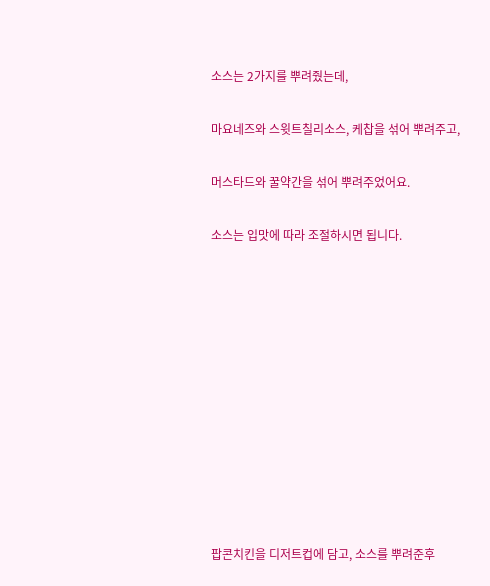소스는 2가지를 뿌려줬는데,

마요네즈와 스윗트칠리소스, 케찹을 섞어 뿌려주고,

머스타드와 꿀약간을 섞어 뿌려주었어요.

소스는 입맛에 따라 조절하시면 됩니다.











팝콘치킨을 디저트컵에 담고, 소스를 뿌려준후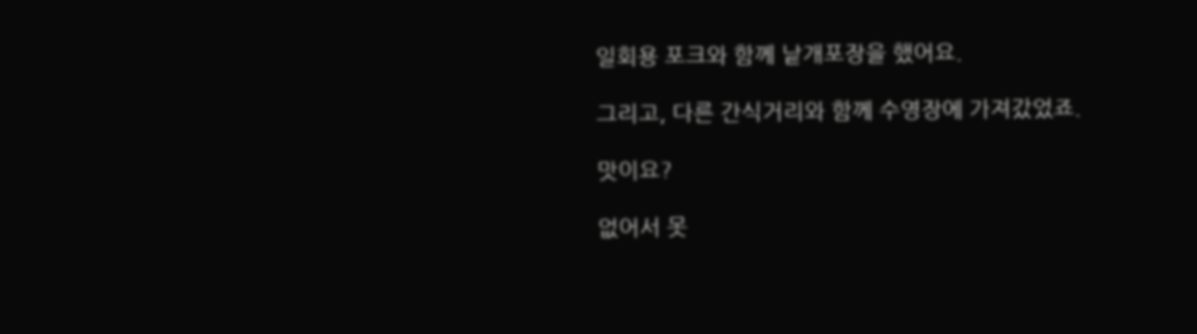일회용 포크와 함께 낱개포장을 했어요.

그리고, 다른 간식거리와 함께 수영장에 가져갔었죠.

맛이요?

없어서 못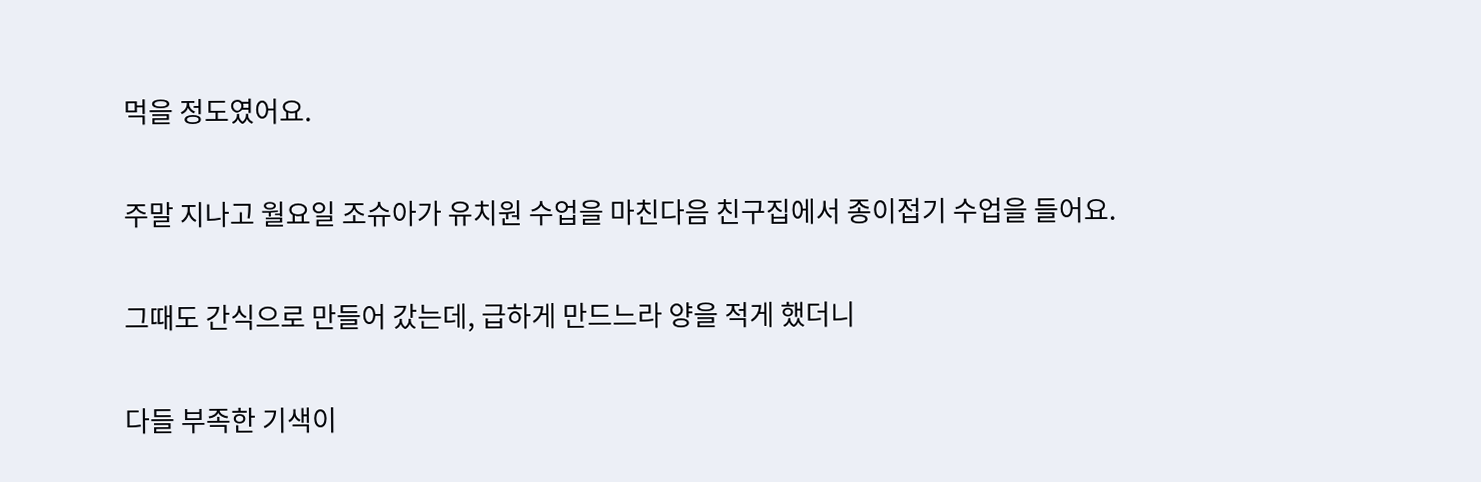먹을 정도였어요.

주말 지나고 월요일 조슈아가 유치원 수업을 마친다음 친구집에서 종이접기 수업을 들어요.

그때도 간식으로 만들어 갔는데, 급하게 만드느라 양을 적게 했더니

다들 부족한 기색이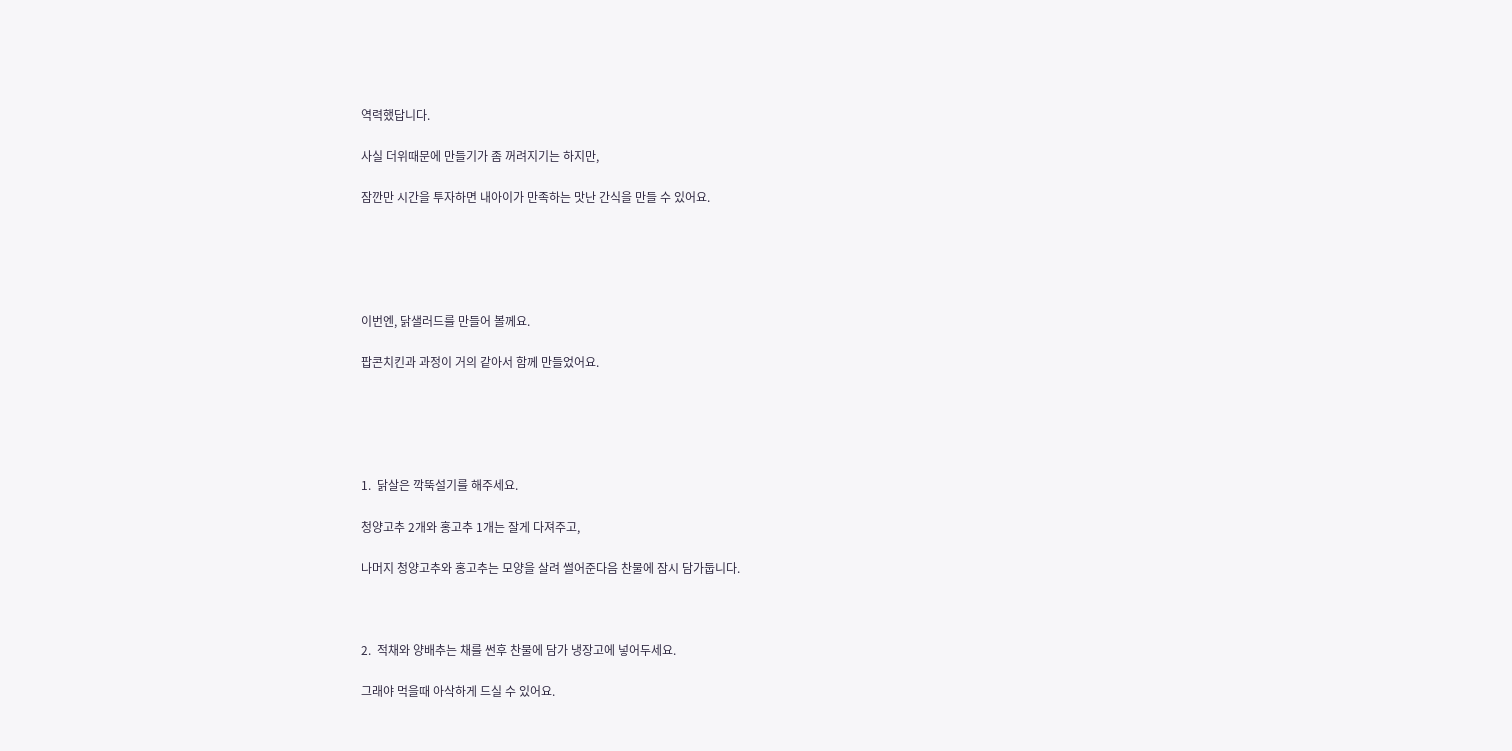역력했답니다.

사실 더위때문에 만들기가 좀 꺼려지기는 하지만,

잠깐만 시간을 투자하면 내아이가 만족하는 맛난 간식을 만들 수 있어요.





이번엔, 닭샐러드를 만들어 볼께요.

팝콘치킨과 과정이 거의 같아서 함께 만들었어요.





1.  닭살은 깍뚝설기를 해주세요.

청양고추 2개와 홍고추 1개는 잘게 다져주고,

나머지 청양고추와 홍고추는 모양을 살려 썰어준다음 찬물에 잠시 담가둡니다.



2.  적채와 양배추는 채를 썬후 찬물에 담가 냉장고에 넣어두세요.

그래야 먹을때 아삭하게 드실 수 있어요.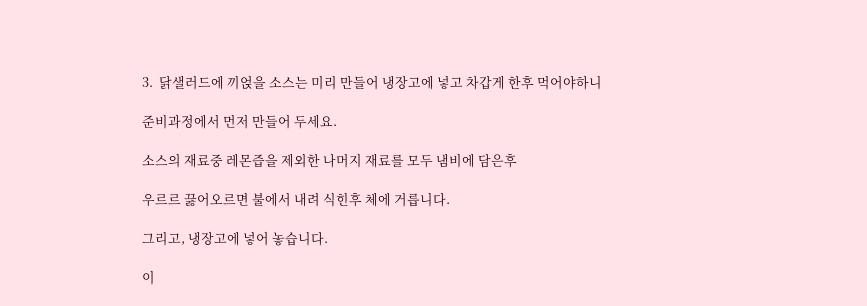3.  닭샐러드에 끼얹을 소스는 미리 만들어 냉장고에 넣고 차갑게 한후 먹어야하니

준비과정에서 먼저 만들어 두세요.

소스의 재료중 레몬즙을 제외한 나머지 재료를 모두 냄비에 담은후

우르르 끓어오르면 불에서 내려 식힌후 체에 거릅니다.

그리고, 냉장고에 넣어 놓습니다.

이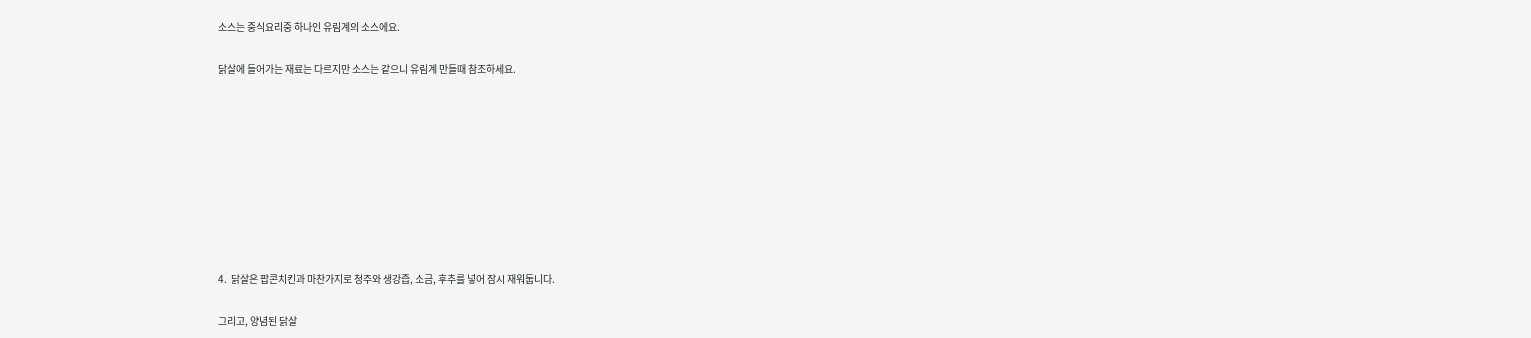소스는 중식요리중 하나인 유림계의 소스에요.

닭살에 들어가는 재료는 다르지만 소스는 같으니 유림계 만들때 참조하세요.









4.  닭살은 팝콘치킨과 마찬가지로 청주와 생강즙, 소금, 후추를 넣어 잠시 재워둡니다.

그리고, 양념된 닭살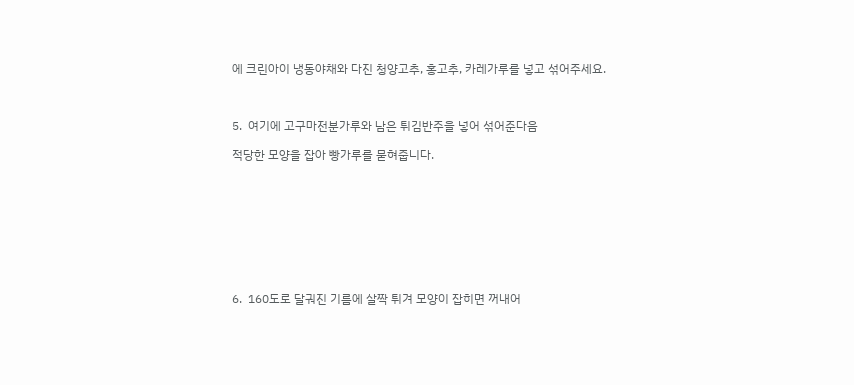에 크린아이 냉동야채와 다진 청양고추, 홍고추, 카레가루를 넣고 섞어주세요.



5.  여기에 고구마전분가루와 남은 튀김반주을 넣어 섞어준다음

적당한 모양을 잡아 빵가루를 묻혀줍니다.









6.  160도로 달궈진 기름에 살짝 튀겨 모양이 잡히면 꺼내어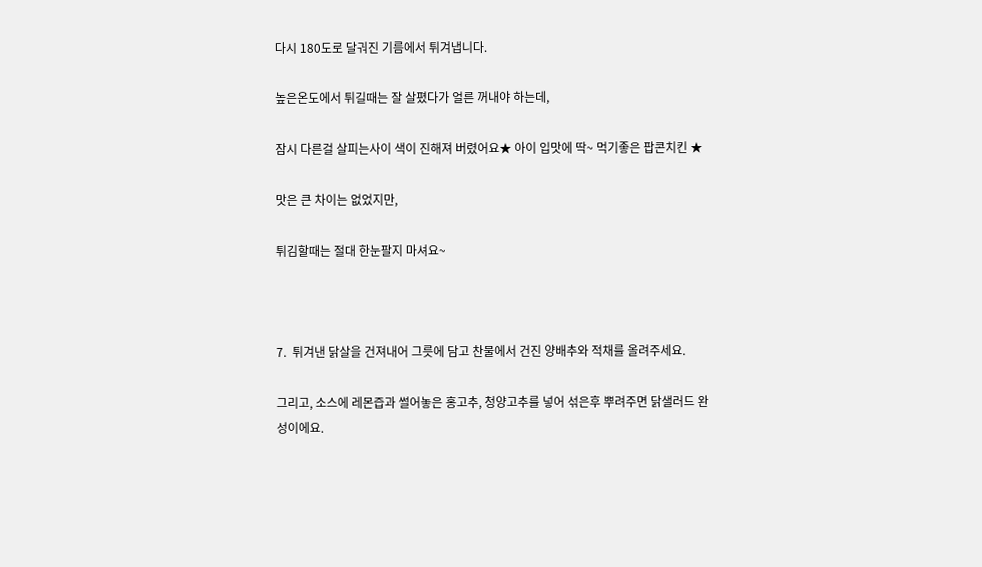다시 180도로 달궈진 기름에서 튀겨냅니다.

높은온도에서 튀길때는 잘 살폈다가 얼른 꺼내야 하는데,

잠시 다른걸 살피는사이 색이 진해져 버렸어요★ 아이 입맛에 딱~ 먹기좋은 팝콘치킨 ★

맛은 큰 차이는 없었지만,

튀김할때는 절대 한눈팔지 마셔요~



7.  튀겨낸 닭살을 건져내어 그릇에 담고 찬물에서 건진 양배추와 적채를 올려주세요.

그리고, 소스에 레몬즙과 썰어놓은 홍고추, 청양고추를 넣어 섞은후 뿌려주면 닭샐러드 완성이에요.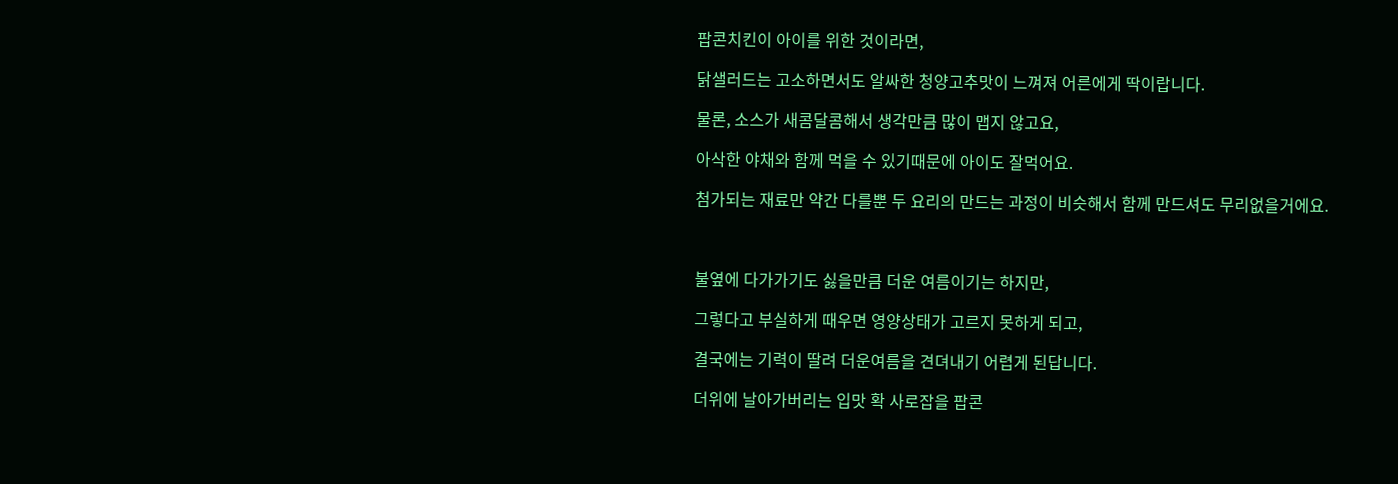팝콘치킨이 아이를 위한 것이라면,

닭샐러드는 고소하면서도 알싸한 청양고추맛이 느껴져 어른에게 딱이랍니다.

물론, 소스가 새콤달콤해서 생각만큼 많이 맵지 않고요,

아삭한 야채와 함께 먹을 수 있기때문에 아이도 잘먹어요.

첨가되는 재료만 약간 다를뿐 두 요리의 만드는 과정이 비슷해서 함께 만드셔도 무리없을거에요.



불옆에 다가가기도 싫을만큼 더운 여름이기는 하지만,

그렇다고 부실하게 때우면 영양상태가 고르지 못하게 되고,

결국에는 기력이 딸려 더운여름을 견뎌내기 어렵게 된답니다.

더위에 날아가버리는 입맛 확 사로잡을 팝콘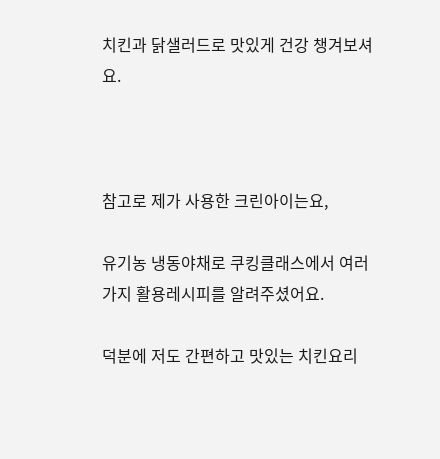치킨과 닭샐러드로 맛있게 건강 챙겨보셔요.



참고로 제가 사용한 크린아이는요,

유기농 냉동야채로 쿠킹클래스에서 여러가지 활용레시피를 알려주셨어요.

덕분에 저도 간편하고 맛있는 치킨요리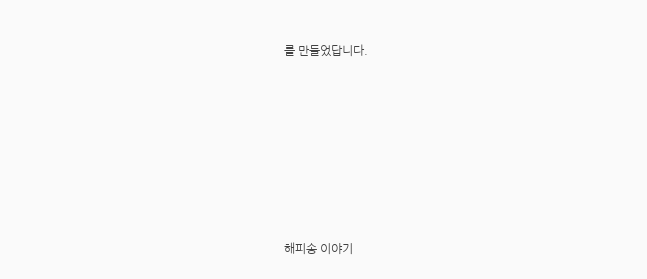를 만들었답니다.









해피송 이야기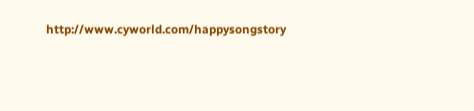http://www.cyworld.com/happysongstory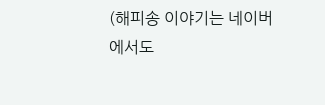(해피송 이야기는 네이버에서도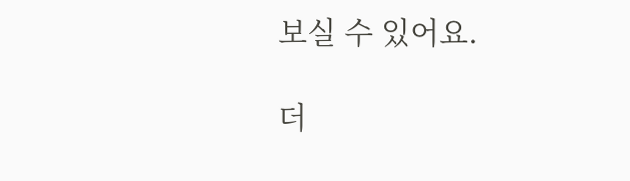보실 수 있어요.

더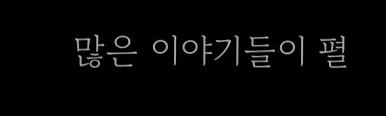많은 이야기들이 펼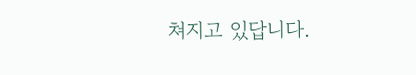쳐지고 있답니다.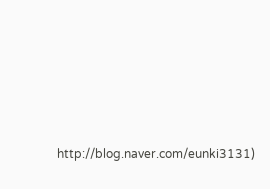http://blog.naver.com/eunki3131)